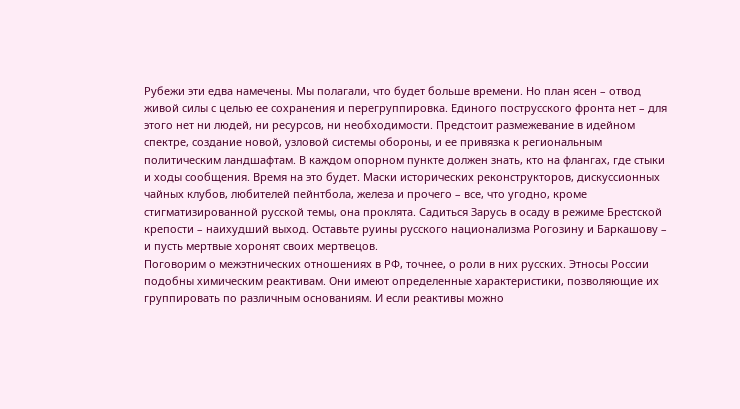Рубежи эти едва намечены. Мы полагали, что будет больше времени. Но план ясен – отвод живой силы с целью ее сохранения и перегруппировка. Единого пострусского фронта нет – для этого нет ни людей, ни ресурсов, ни необходимости. Предстоит размежевание в идейном спектре, создание новой, узловой системы обороны, и ее привязка к региональным политическим ландшафтам. В каждом опорном пункте должен знать, кто на флангах, где стыки и ходы сообщения. Время на это будет. Маски исторических реконструкторов, дискуссионных чайных клубов, любителей пейнтбола, железа и прочего – все, что угодно, кроме стигматизированной русской темы, она проклята. Садиться Зарусь в осаду в режиме Брестской крепости – наихудший выход. Оставьте руины русского национализма Рогозину и Баркашову – и пусть мертвые хоронят своих мертвецов.
Поговорим о межэтнических отношениях в РФ, точнее, о роли в них русских. Этносы России подобны химическим реактивам. Они имеют определенные характеристики, позволяющие их группировать по различным основаниям. И если реактивы можно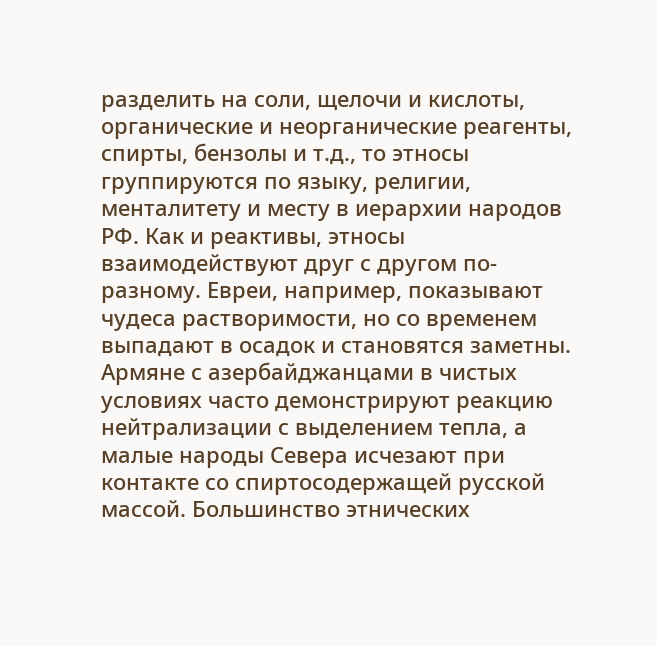разделить на соли, щелочи и кислоты, органические и неорганические реагенты, спирты, бензолы и т.д., то этносы группируются по языку, религии, менталитету и месту в иерархии народов РФ. Как и реактивы, этносы взаимодействуют друг с другом по-разному. Евреи, например, показывают чудеса растворимости, но со временем выпадают в осадок и становятся заметны. Армяне с азербайджанцами в чистых условиях часто демонстрируют реакцию нейтрализации с выделением тепла, а малые народы Севера исчезают при контакте со спиртосодержащей русской массой. Большинство этнических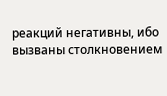реакций негативны, ибо вызваны столкновением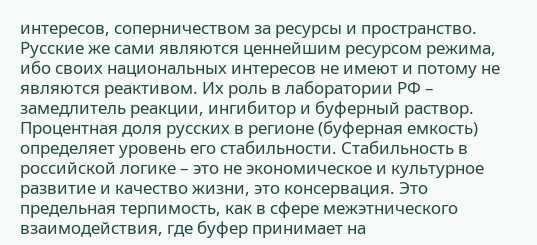интересов, соперничеством за ресурсы и пространство. Русские же сами являются ценнейшим ресурсом режима, ибо своих национальных интересов не имеют и потому не являются реактивом. Их роль в лаборатории РФ – замедлитель реакции, ингибитор и буферный раствор. Процентная доля русских в регионе (буферная емкость) определяет уровень его стабильности. Стабильность в российской логике – это не экономическое и культурное развитие и качество жизни, это консервация. Это предельная терпимость, как в сфере межэтнического взаимодействия, где буфер принимает на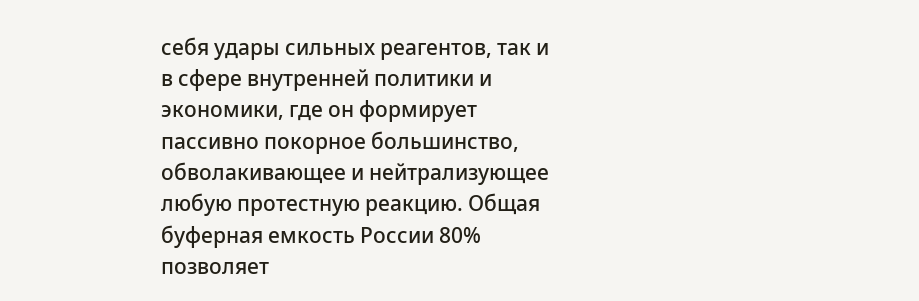себя удары сильных реагентов, так и в сфере внутренней политики и экономики, где он формирует пассивно покорное большинство, обволакивающее и нейтрализующее любую протестную реакцию. Общая буферная емкость России 80% позволяет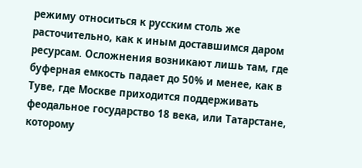режиму относиться к русским столь же расточительно, как к иным доставшимся даром ресурсам. Осложнения возникают лишь там, где буферная емкость падает до 50% и менее, как в Туве, где Москве приходится поддерживать феодальное государство 18 века, или Татарстане, которому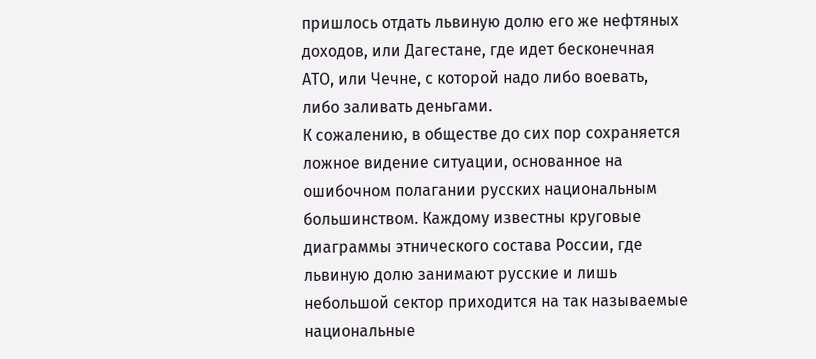пришлось отдать львиную долю его же нефтяных доходов, или Дагестане, где идет бесконечная АТО, или Чечне, с которой надо либо воевать, либо заливать деньгами.
К сожалению, в обществе до сих пор сохраняется ложное видение ситуации, основанное на ошибочном полагании русских национальным большинством. Каждому известны круговые диаграммы этнического состава России, где львиную долю занимают русские и лишь небольшой сектор приходится на так называемые национальные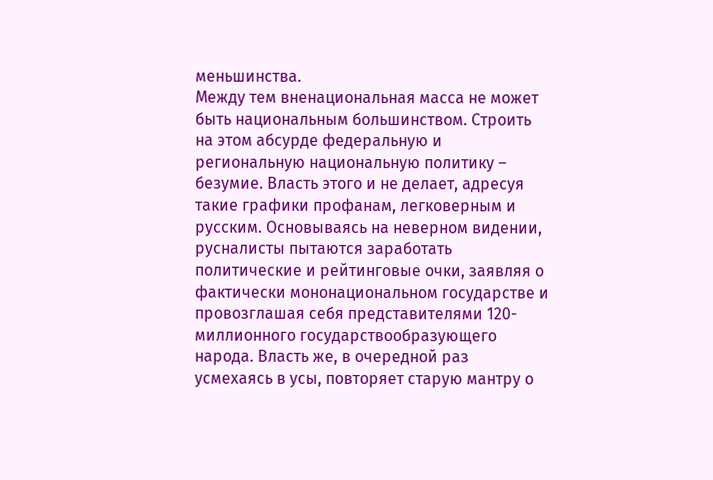меньшинства.
Между тем вненациональная масса не может быть национальным большинством. Строить на этом абсурде федеральную и региональную национальную политику – безумие. Власть этого и не делает, адресуя такие графики профанам, легковерным и русским. Основываясь на неверном видении, русналисты пытаются заработать политические и рейтинговые очки, заявляя о фактически мононациональном государстве и провозглашая себя представителями 120-миллионного государствообразующего народа. Власть же, в очередной раз усмехаясь в усы, повторяет старую мантру о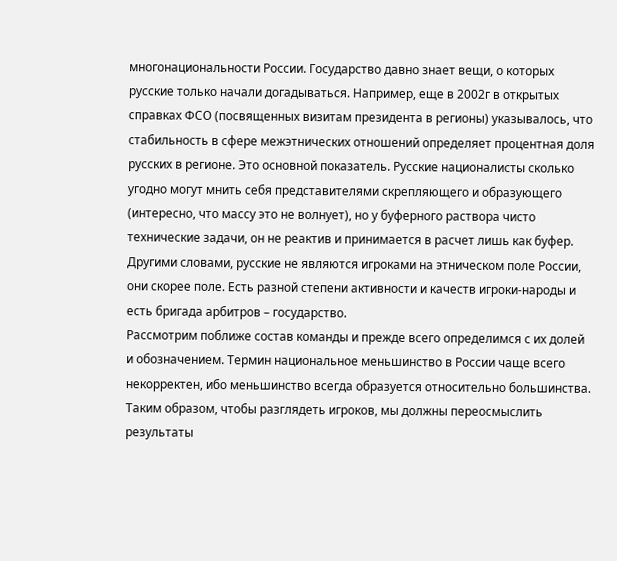многонациональности России. Государство давно знает вещи, о которых русские только начали догадываться. Например, еще в 2002г в открытых справках ФСО (посвященных визитам президента в регионы) указывалось, что стабильность в сфере межэтнических отношений определяет процентная доля русских в регионе. Это основной показатель. Русские националисты сколько угодно могут мнить себя представителями скрепляющего и образующего (интересно, что массу это не волнует), но у буферного раствора чисто технические задачи, он не реактив и принимается в расчет лишь как буфер. Другими словами, русские не являются игроками на этническом поле России, они скорее поле. Есть разной степени активности и качеств игроки-народы и есть бригада арбитров – государство.
Рассмотрим поближе состав команды и прежде всего определимся с их долей и обозначением. Термин национальное меньшинство в России чаще всего некорректен, ибо меньшинство всегда образуется относительно большинства. Таким образом, чтобы разглядеть игроков, мы должны переосмыслить результаты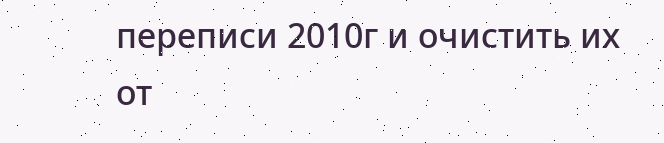переписи 2010г и очистить их от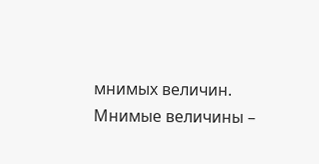мнимых величин. Мнимые величины –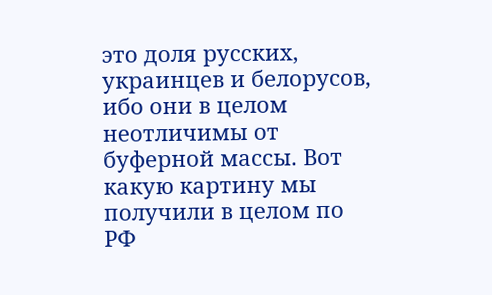это доля русских, украинцев и белорусов, ибо они в целом неотличимы от буферной массы. Вот какую картину мы получили в целом по РФ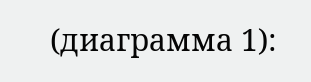(диаграмма 1):